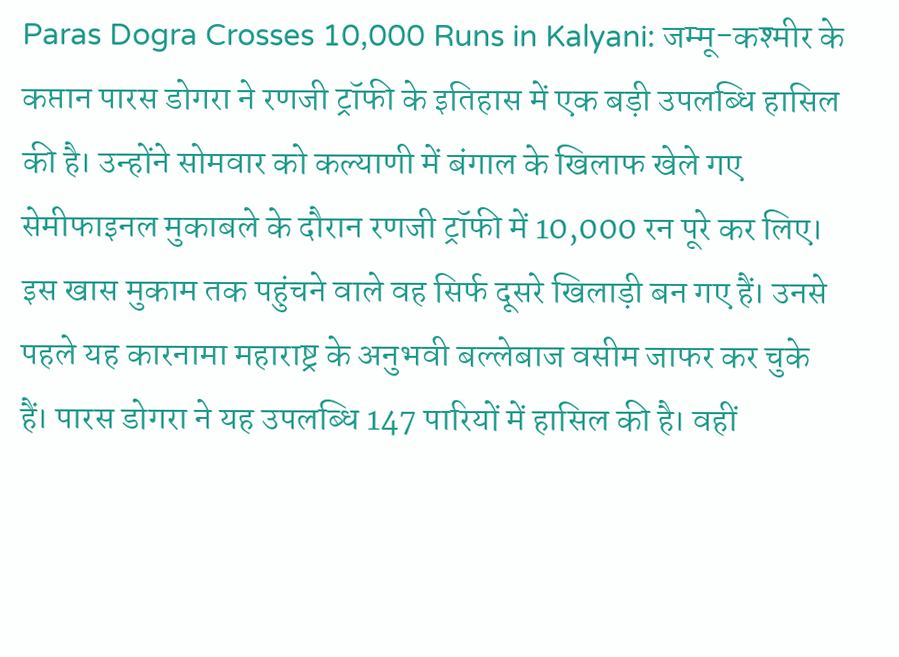Paras Dogra Crosses 10,000 Runs in Kalyani: जम्मू-कश्मीर के कप्तान पारस डोगरा ने रणजी ट्रॉफी के इतिहास में एक बड़ी उपलब्धि हासिल की है। उन्होंने सोमवार को कल्याणी में बंगाल के खिलाफ खेले गए सेमीफाइनल मुकाबले के दौरान रणजी ट्रॉफी में 10,000 रन पूरे कर लिए। इस खास मुकाम तक पहुंचने वाले वह सिर्फ दूसरे खिलाड़ी बन गए हैं। उनसे पहले यह कारनामा महाराष्ट्र के अनुभवी बल्लेबाज वसीम जाफर कर चुके हैं। पारस डोगरा ने यह उपलब्धि 147 पारियों में हासिल की है। वहीं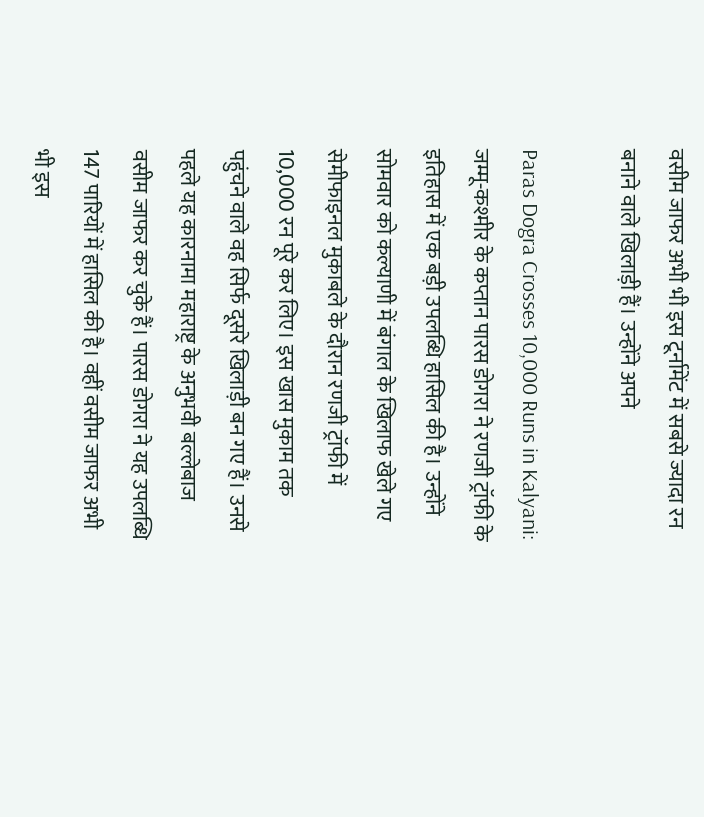वसीम जाफर अभी भी इस टूर्नामेंट में सबसे ज्यादा रन बनाने वाले खिलाड़ी हैं। उन्होंने अपने

Paras Dogra Crosses 10,000 Runs in Kalyani: जम्मू-कश्मीर के कप्तान पारस डोगरा ने रणजी ट्रॉफी के इतिहास में एक बड़ी उपलब्धि हासिल की है। उन्होंने सोमवार को कल्याणी में बंगाल के खिलाफ खेले गए सेमीफाइनल मुकाबले के दौरान रणजी ट्रॉफी में 10,000 रन पूरे कर लिए। इस खास मुकाम तक पहुंचने वाले वह सिर्फ दूसरे खिलाड़ी बन गए हैं। उनसे पहले यह कारनामा महाराष्ट्र के अनुभवी बल्लेबाज वसीम जाफर कर चुके हैं। पारस डोगरा ने यह उपलब्धि 147 पारियों में हासिल की है। वहीं वसीम जाफर अभी भी इस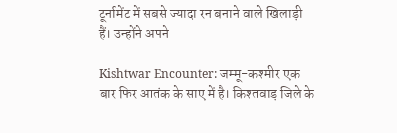टूर्नामेंट में सबसे ज्यादा रन बनाने वाले खिलाड़ी हैं। उन्होंने अपने

Kishtwar Encounter: जम्मू-कश्मीर एक बार फिर आतंक के साए में है। किश्तवाड़ जिले के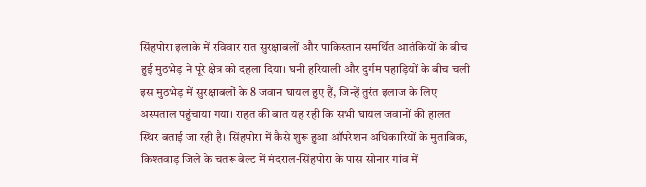सिंहपोरा इलाके में रविवार रात सुरक्षाबलों और पाकिस्तान समर्थित आतंकियों के बीच हुई मुठभेड़ ने पूरे क्षेत्र को दहला दिया। घनी हरियाली और दुर्गम पहाड़ियों के बीच चली इस मुठभेड़ में सुरक्षाबलों के 8 जवान घायल हुए हैं, जिन्हें तुरंत इलाज के लिए अस्पताल पहुंचाया गया। राहत की बात यह रही कि सभी घायल जवानों की हालत स्थिर बताई जा रही है। सिंहपोरा में कैसे शुरू हुआ ऑपरेशन अधिकारियों के मुताबिक, किश्तवाड़ जिले के चतरू बेल्ट में मंदराल-सिंहपोरा के पास सोनार गांव में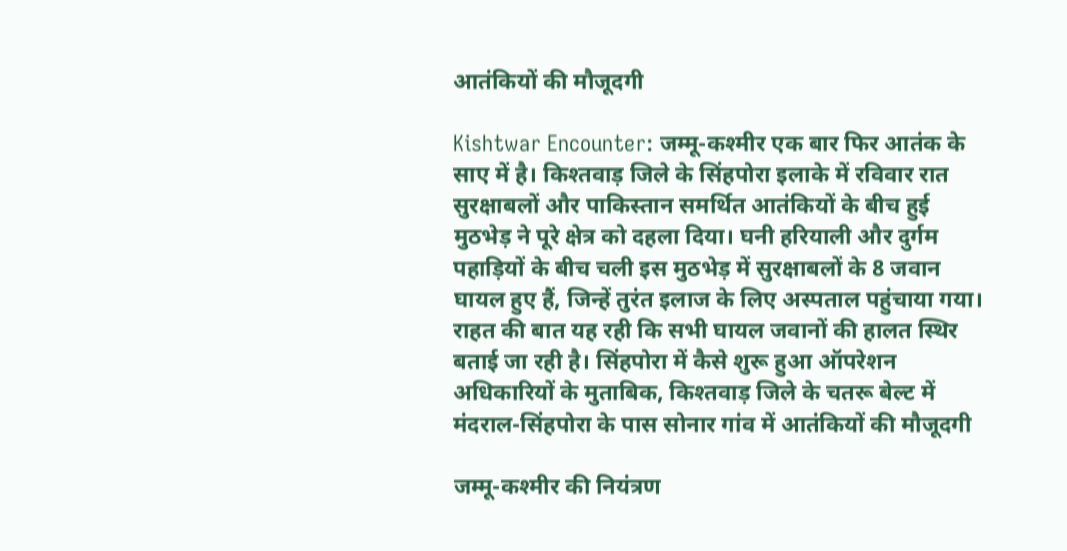आतंकियों की मौजूदगी

Kishtwar Encounter: जम्मू-कश्मीर एक बार फिर आतंक के साए में है। किश्तवाड़ जिले के सिंहपोरा इलाके में रविवार रात सुरक्षाबलों और पाकिस्तान समर्थित आतंकियों के बीच हुई मुठभेड़ ने पूरे क्षेत्र को दहला दिया। घनी हरियाली और दुर्गम पहाड़ियों के बीच चली इस मुठभेड़ में सुरक्षाबलों के 8 जवान घायल हुए हैं, जिन्हें तुरंत इलाज के लिए अस्पताल पहुंचाया गया। राहत की बात यह रही कि सभी घायल जवानों की हालत स्थिर बताई जा रही है। सिंहपोरा में कैसे शुरू हुआ ऑपरेशन अधिकारियों के मुताबिक, किश्तवाड़ जिले के चतरू बेल्ट में मंदराल-सिंहपोरा के पास सोनार गांव में आतंकियों की मौजूदगी

जम्मू-कश्मीर की नियंत्रण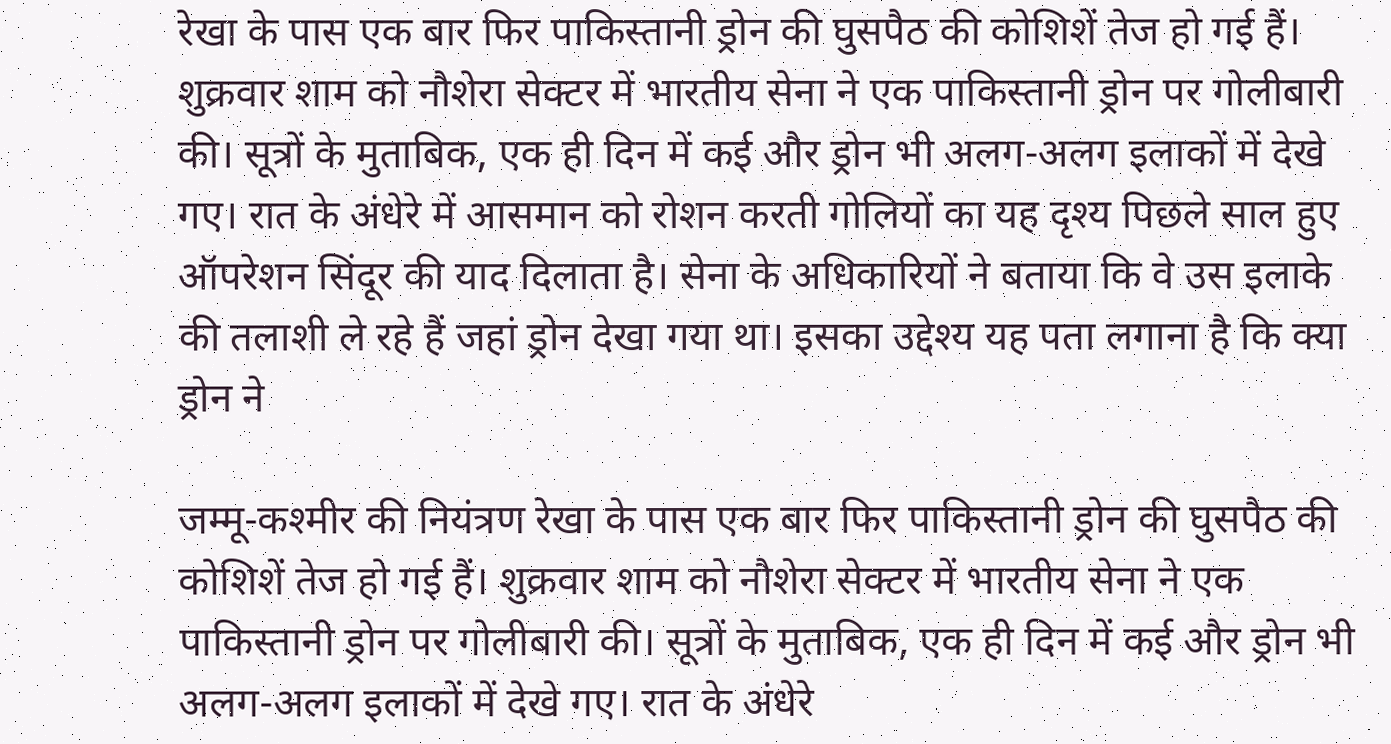रेखा के पास एक बार फिर पाकिस्तानी ड्रोन की घुसपैठ की कोशिशें तेज हो गई हैं। शुक्रवार शाम को नौशेरा सेक्टर में भारतीय सेना ने एक पाकिस्तानी ड्रोन पर गोलीबारी की। सूत्रों के मुताबिक, एक ही दिन में कई और ड्रोन भी अलग-अलग इलाकों में देखे गए। रात के अंधेरे में आसमान को रोशन करती गोलियों का यह दृश्य पिछले साल हुए ऑपरेशन सिंदूर की याद दिलाता है। सेना के अधिकारियों ने बताया कि वे उस इलाके की तलाशी ले रहे हैं जहां ड्रोन देखा गया था। इसका उद्देश्य यह पता लगाना है कि क्या ड्रोन ने

जम्मू-कश्मीर की नियंत्रण रेखा के पास एक बार फिर पाकिस्तानी ड्रोन की घुसपैठ की कोशिशें तेज हो गई हैं। शुक्रवार शाम को नौशेरा सेक्टर में भारतीय सेना ने एक पाकिस्तानी ड्रोन पर गोलीबारी की। सूत्रों के मुताबिक, एक ही दिन में कई और ड्रोन भी अलग-अलग इलाकों में देखे गए। रात के अंधेरे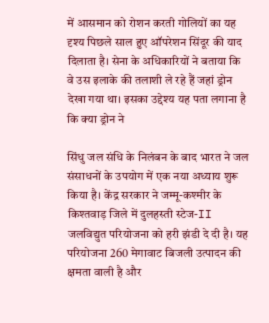में आसमान को रोशन करती गोलियों का यह दृश्य पिछले साल हुए ऑपरेशन सिंदूर की याद दिलाता है। सेना के अधिकारियों ने बताया कि वे उस इलाके की तलाशी ले रहे हैं जहां ड्रोन देखा गया था। इसका उद्देश्य यह पता लगाना है कि क्या ड्रोन ने

सिंधु जल संधि के निलंबन के बाद भारत ने जल संसाधनों के उपयोग में एक नया अध्याय शुरू किया है। केंद्र सरकार ने जम्मू-कश्मीर के किश्तवाड़ जिले में दुलहस्ती स्टेज-II जलविद्युत परियोजना को हरी झंडी दे दी है। यह परियोजना 260 मेगावाट बिजली उत्पादन की क्षमता वाली है और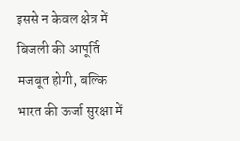इससे न केवल क्षेत्र में बिजली की आपूर्ति मजबूत होगी, बल्कि भारत की ऊर्जा सुरक्षा में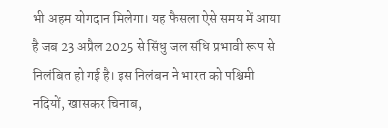भी अहम योगदान मिलेगा। यह फैसला ऐसे समय में आया है जब 23 अप्रैल 2025 से सिंधु जल संधि प्रभावी रूप से निलंबित हो गई है। इस निलंबन ने भारत को पश्चिमी नदियों, खासकर चिनाब,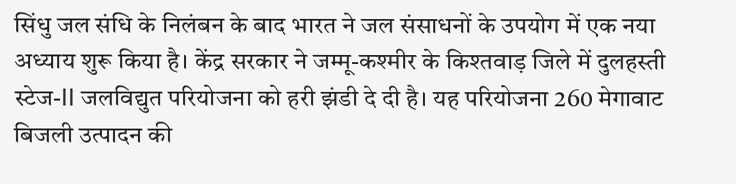सिंधु जल संधि के निलंबन के बाद भारत ने जल संसाधनों के उपयोग में एक नया अध्याय शुरू किया है। केंद्र सरकार ने जम्मू-कश्मीर के किश्तवाड़ जिले में दुलहस्ती स्टेज-II जलविद्युत परियोजना को हरी झंडी दे दी है। यह परियोजना 260 मेगावाट बिजली उत्पादन की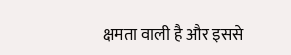क्षमता वाली है और इससे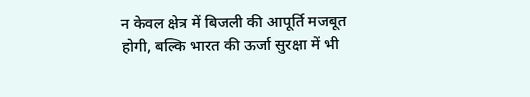न केवल क्षेत्र में बिजली की आपूर्ति मजबूत होगी, बल्कि भारत की ऊर्जा सुरक्षा में भी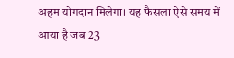अहम योगदान मिलेगा। यह फैसला ऐसे समय में आया है जब 23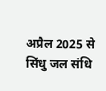अप्रैल 2025 से सिंधु जल संधि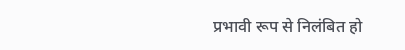प्रभावी रूप से निलंबित हो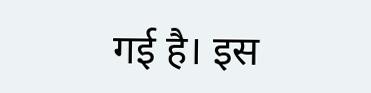गई है। इस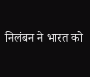निलंबन ने भारत को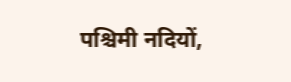पश्चिमी नदियों,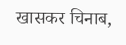खासकर चिनाब,